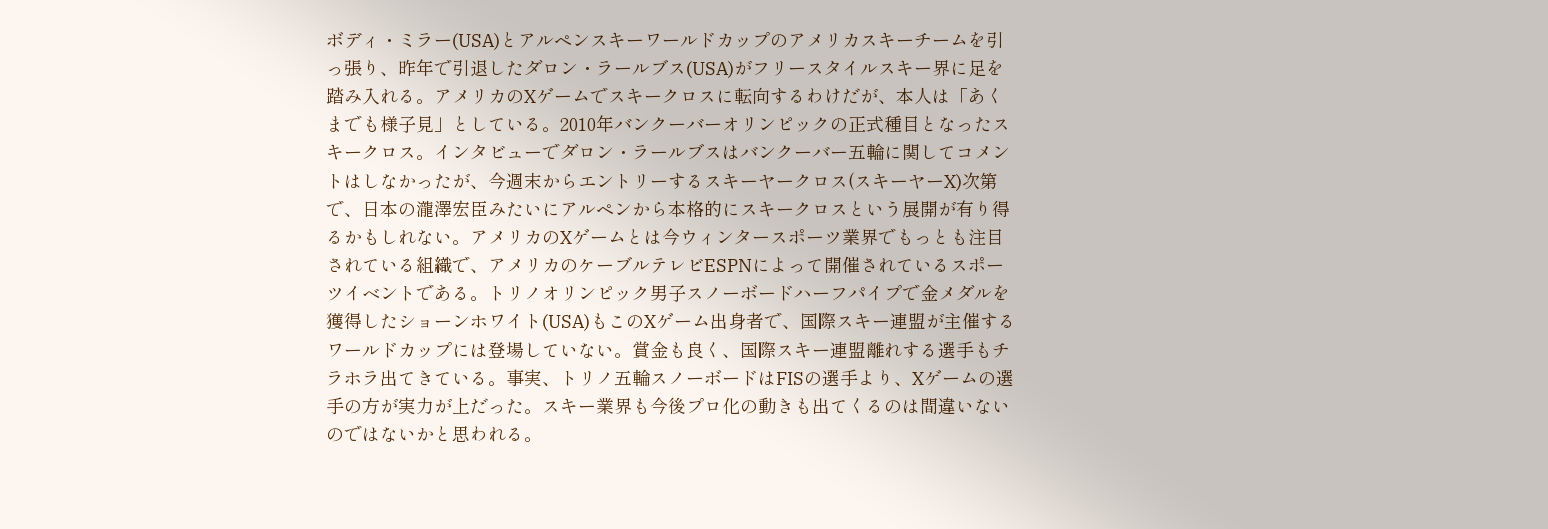ボディ・ミラー(USA)とアルペンスキーワールドカップのアメリカスキーチームを引っ張り、昨年で引退したダロン・ラールブス(USA)がフリースタイルスキー界に足を踏み入れる。アメリカのXゲームでスキークロスに転向するわけだが、本人は「あくまでも様子見」としている。2010年バンクーバーオリンピックの正式種目となったスキークロス。インタビューでダロン・ラールブスはバンクーバー五輪に関してコメントはしなかったが、今週末からエントリーするスキーヤークロス(スキーヤーX)次第で、日本の瀧澤宏臣みたいにアルペンから本格的にスキークロスという展開が有り得るかもしれない。アメリカのXゲームとは今ウィンタースポーツ業界でもっとも注目されている組織で、アメリカのケーブルテレビESPNによって開催されているスポーツイベントである。トリノオリンピック男子スノーボードハーフパイプで金メダルを獲得したショーンホワイト(USA)もこのXゲーム出身者で、国際スキー連盟が主催するワールドカップには登場していない。賞金も良く、国際スキー連盟離れする選手もチラホラ出てきている。事実、トリノ五輪スノーボードはFISの選手より、Xゲームの選手の方が実力が上だった。スキー業界も今後プロ化の動きも出てくるのは間違いないのではないかと思われる。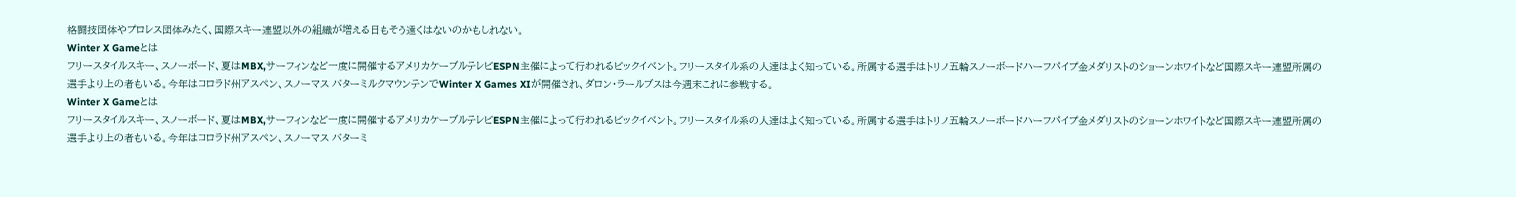格闘技団体やプロレス団体みたく、国際スキー連盟以外の組織が増える日もそう遠くはないのかもしれない。
Winter X Gameとは
フリースタイルスキー、スノーボード、夏はMBX,サーフィンなど一度に開催するアメリカケーブルテレビESPN主催によって行われるビックイベント。フリースタイル系の人達はよく知っている。所属する選手はトリノ五輪スノーボードハーフパイプ金メダリストのショーンホワイトなど国際スキー連盟所属の選手より上の者もいる。今年はコロラド州アスペン、スノーマス バターミルクマウンテンでWinter X Games XIが開催され、ダロン・ラールブスは今週末これに参戦する。
Winter X Gameとは
フリースタイルスキー、スノーボード、夏はMBX,サーフィンなど一度に開催するアメリカケーブルテレビESPN主催によって行われるビックイベント。フリースタイル系の人達はよく知っている。所属する選手はトリノ五輪スノーボードハーフパイプ金メダリストのショーンホワイトなど国際スキー連盟所属の選手より上の者もいる。今年はコロラド州アスペン、スノーマス バターミ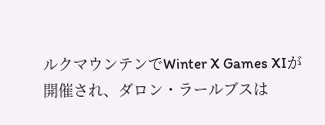ルクマウンテンでWinter X Games XIが開催され、ダロン・ラールブスは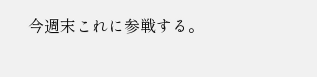今週末これに参戦する。